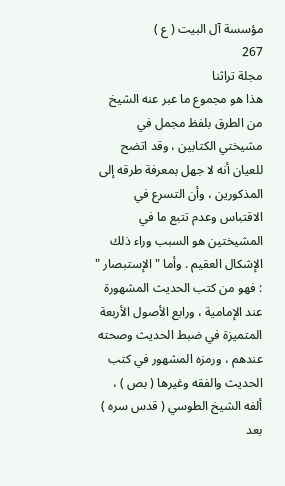مؤسسة آل البيت ( ع )
267
مجلة تراثنا
هذا هو مجموع ما عبر عنه الشيخ من الطرق بلفظ مجمل في مشيختي الكتابين ، وقد اتضح للعيان أنه لا جهل بمعرفة طرقه إلى المذكورين ، وأن التسرع في الاقتباس وعدم تتبع ما في المشيختين هو السبب وراء ذلك الإشكال العقيم . وأما " الإستبصار " : فهو من كتب الحديث المشهورة عند الإمامية ، ورابع الأصول الأربعة المتميزة في ضبط الحديث وصحته عندهم ، ورمزه المشهور في كتب الحديث والفقه وغيرها ( بص ) ، ألفه الشيخ الطوسي ( قدس سره ) بعد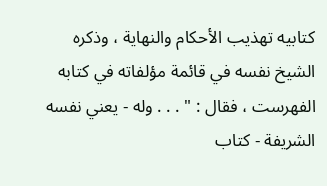كتابيه تهذيب الأحكام والنهاية ، وذكره الشيخ نفسه في قائمة مؤلفاته في كتابه الفهرست ، فقال : " . . . وله - يعني نفسه الشريفة - كتاب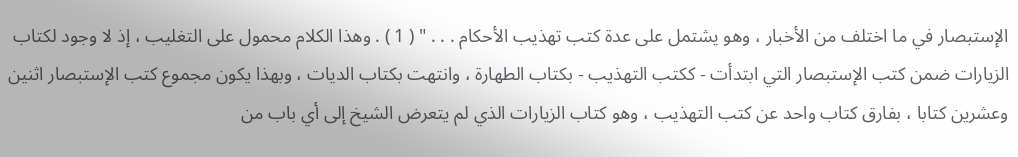الإستبصار في ما اختلف من الأخبار ، وهو يشتمل على عدة كتب تهذيب الأحكام . . . " ( 1 ) . وهذا الكلام محمول على التغليب ، إذ لا وجود لكتاب الزيارات ضمن كتب الإستبصار التي ابتدأت - ككتب التهذيب - بكتاب الطهارة ، وانتهت بكتاب الديات ، وبهذا يكون مجموع كتب الإستبصار اثنين وعشرين كتابا ، بفارق كتاب واحد عن كتب التهذيب ، وهو كتاب الزيارات الذي لم يتعرض الشيخ إلى أي باب من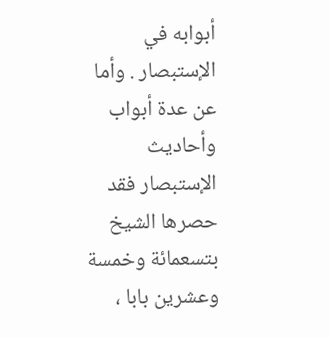أبوابه في الإستبصار . وأما عن عدة أبواب وأحاديث الإستبصار فقد حصرها الشيخ بتسعمائة وخمسة وعشرين بابا ،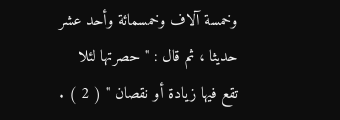وخمسة آلاف وخمسمائة وأحد عشر حديثا ، ثم قال : " حصرتها لئلا تقع فيها زيادة أو نقصان " ( 2 ) .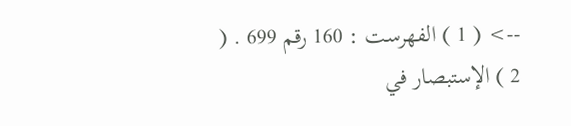--> ( 1 ) الفهرست : 160 رقم 699 . ( 2 ) الإستبصار في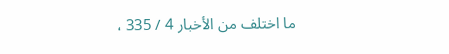ما اختلف من الأخبار 4 / 335 ،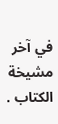في آخر مشيخة الكتاب .